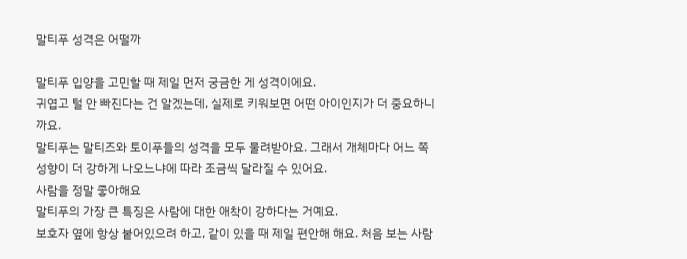말티푸 성격은 어떨까

말티푸 입양을 고민할 때 제일 먼저 궁금한 게 성격이에요.
귀엽고 털 안 빠진다는 건 알겠는데, 실제로 키워보면 어떤 아이인지가 더 중요하니까요.
말티푸는 말티즈와 토이푸들의 성격을 모두 물려받아요. 그래서 개체마다 어느 쪽 성향이 더 강하게 나오느냐에 따라 조금씩 달라질 수 있어요.
사람을 정말 좋아해요
말티푸의 가장 큰 특징은 사람에 대한 애착이 강하다는 거예요.
보호자 옆에 항상 붙어있으려 하고, 같이 있을 때 제일 편안해 해요. 처음 보는 사람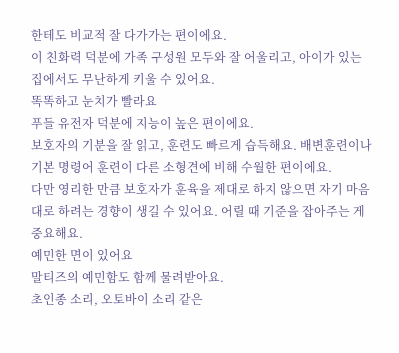한테도 비교적 잘 다가가는 편이에요.
이 친화력 덕분에 가족 구성원 모두와 잘 어울리고, 아이가 있는 집에서도 무난하게 키울 수 있어요.
똑똑하고 눈치가 빨라요
푸들 유전자 덕분에 지능이 높은 편이에요.
보호자의 기분을 잘 읽고, 훈련도 빠르게 습득해요. 배변훈련이나 기본 명령어 훈련이 다른 소형견에 비해 수월한 편이에요.
다만 영리한 만큼 보호자가 훈육을 제대로 하지 않으면 자기 마음대로 하려는 경향이 생길 수 있어요. 어릴 때 기준을 잡아주는 게 중요해요.
예민한 면이 있어요
말티즈의 예민함도 함께 물려받아요.
초인종 소리, 오토바이 소리 같은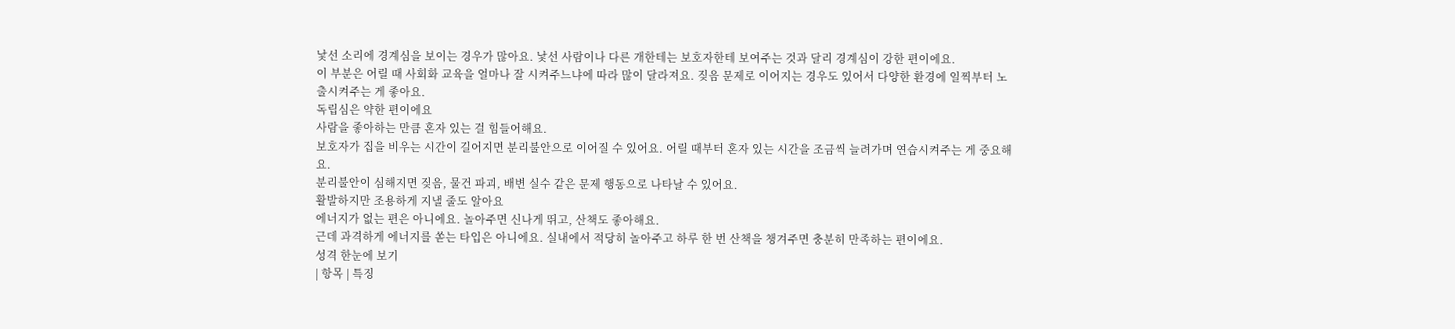낯선 소리에 경계심을 보이는 경우가 많아요. 낯선 사람이나 다른 개한테는 보호자한테 보여주는 것과 달리 경계심이 강한 편이에요.
이 부분은 어릴 때 사회화 교육을 얼마나 잘 시켜주느냐에 따라 많이 달라져요. 짖음 문제로 이어지는 경우도 있어서 다양한 환경에 일찍부터 노출시켜주는 게 좋아요.
독립심은 약한 편이에요
사람을 좋아하는 만큼 혼자 있는 걸 힘들어해요.
보호자가 집을 비우는 시간이 길어지면 분리불안으로 이어질 수 있어요. 어릴 때부터 혼자 있는 시간을 조금씩 늘려가며 연습시켜주는 게 중요해요.
분리불안이 심해지면 짖음, 물건 파괴, 배변 실수 같은 문제 행동으로 나타날 수 있어요.
활발하지만 조용하게 지낼 줄도 알아요
에너지가 없는 편은 아니에요. 놀아주면 신나게 뛰고, 산책도 좋아해요.
근데 과격하게 에너지를 쏟는 타입은 아니에요. 실내에서 적당히 놀아주고 하루 한 번 산책을 챙겨주면 충분히 만족하는 편이에요.
성격 한눈에 보기
| 항목 | 특징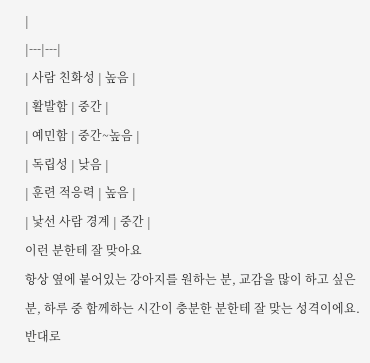|
|---|---|
| 사람 친화성 | 높음 |
| 활발함 | 중간 |
| 예민함 | 중간~높음 |
| 독립성 | 낮음 |
| 훈련 적응력 | 높음 |
| 낯선 사람 경계 | 중간 |
이런 분한테 잘 맞아요
항상 옆에 붙어있는 강아지를 원하는 분, 교감을 많이 하고 싶은 분, 하루 중 함께하는 시간이 충분한 분한테 잘 맞는 성격이에요.
반대로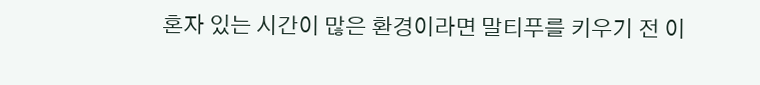혼자 있는 시간이 많은 환경이라면 말티푸를 키우기 전 이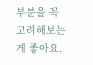부분을 꼭 고려해보는 게 좋아요.